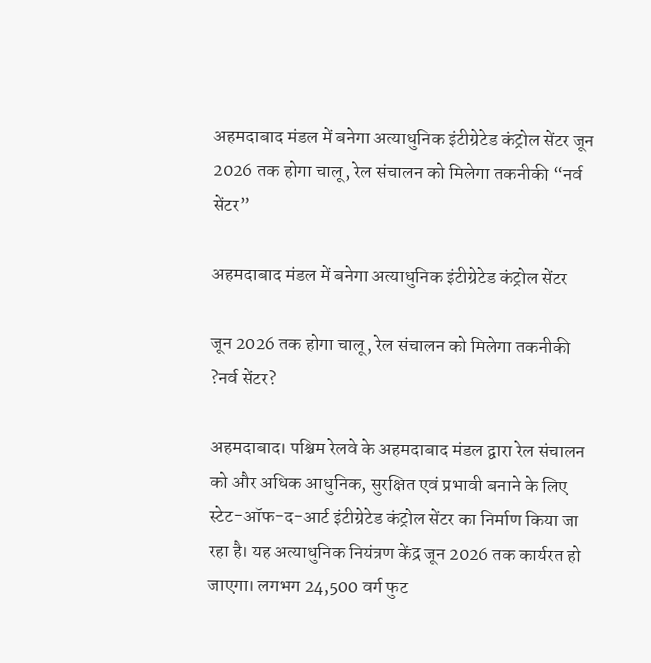अहमदाबाद मंडल में बनेगा अत्याधुनिक इंटीग्रेटेड कंट्रोल सेंटर जून 2026 तक होगा चालू, रेल संचालन को मिलेगा तकनीकी “नर्व सेंटर”

अहमदाबाद मंडल में बनेगा अत्याधुनिक इंटीग्रेटेड कंट्रोल सेंटर

जून 2026 तक होगा चालू, रेल संचालन को मिलेगा तकनीकी ?नर्व सेंटर?

अहमदाबाद। पश्चिम रेलवे के अहमदाबाद मंडल द्वारा रेल संचालन को और अधिक आधुनिक, सुरक्षित एवं प्रभावी बनाने के लिए स्टेट-ऑफ-द-आर्ट इंटीग्रेटेड कंट्रोल सेंटर का निर्माण किया जा रहा है। यह अत्याधुनिक नियंत्रण केंद्र जून 2026 तक कार्यरत हो जाएगा। लगभग 24,500 वर्ग फुट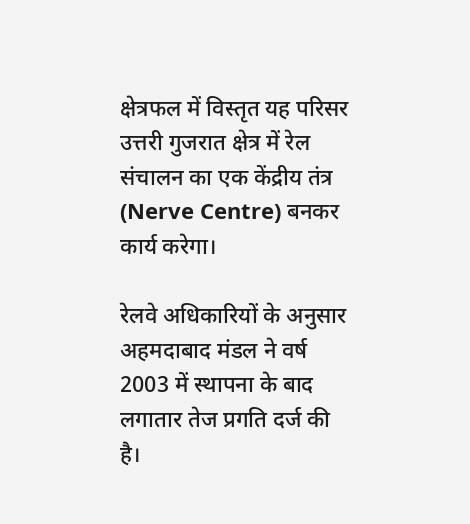क्षेत्रफल में विस्तृत यह परिसर उत्तरी गुजरात क्षेत्र में रेल संचालन का एक केंद्रीय तंत्र (Nerve Centre) बनकर कार्य करेगा।

रेलवे अधिकारियों के अनुसार अहमदाबाद मंडल ने वर्ष 2003 में स्थापना के बाद लगातार तेज प्रगति दर्ज की है।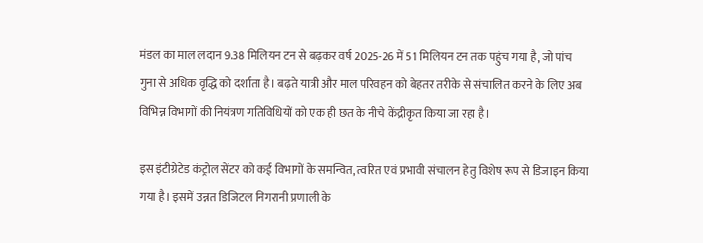मंडल का माल लदान 9.38 मिलियन टन से बढ़कर वर्ष 2025-26 में 51 मिलियन टन तक पहुंच गया है, जो पांच गुना से अधिक वृद्धि को दर्शाता है। बढ़ते यात्री और माल परिवहन को बेहतर तरीके से संचालित करने के लिए अब विभिन्न विभागों की नियंत्रण गतिविधियों को एक ही छत के नीचे केंद्रीकृत किया जा रहा है।

इस इंटीग्रेटेड कंट्रोल सेंटर को कई विभागों के समन्वित, त्वरित एवं प्रभावी संचालन हेतु विशेष रूप से डिजाइन किया गया है। इसमें उन्नत डिजिटल निगरानी प्रणाली के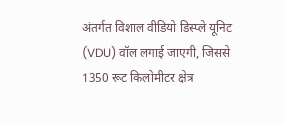अंतर्गत विशाल वीडियो डिस्प्ले यूनिट (VDU) वॉल लगाई जाएगी, जिससे 1350 रूट किलोमीटर क्षेत्र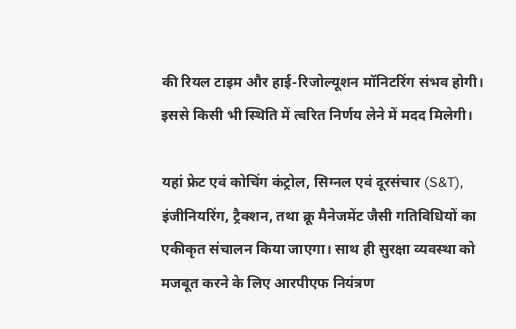की रियल टाइम और हाई-रिजोल्यूशन मॉनिटरिंग संभव होगी। इससे किसी भी स्थिति में त्वरित निर्णय लेने में मदद मिलेगी।

यहां फ्रेट एवं कोचिंग कंट्रोल, सिग्नल एवं दूरसंचार (S&T), इंजीनियरिंग, ट्रैक्शन, तथा क्रू मैनेजमेंट जैसी गतिविधियों का एकीकृत संचालन किया जाएगा। साथ ही सुरक्षा व्यवस्था को मजबूत करने के लिए आरपीएफ नियंत्रण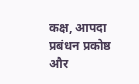कक्ष, आपदा प्रबंधन प्रकोष्ठ और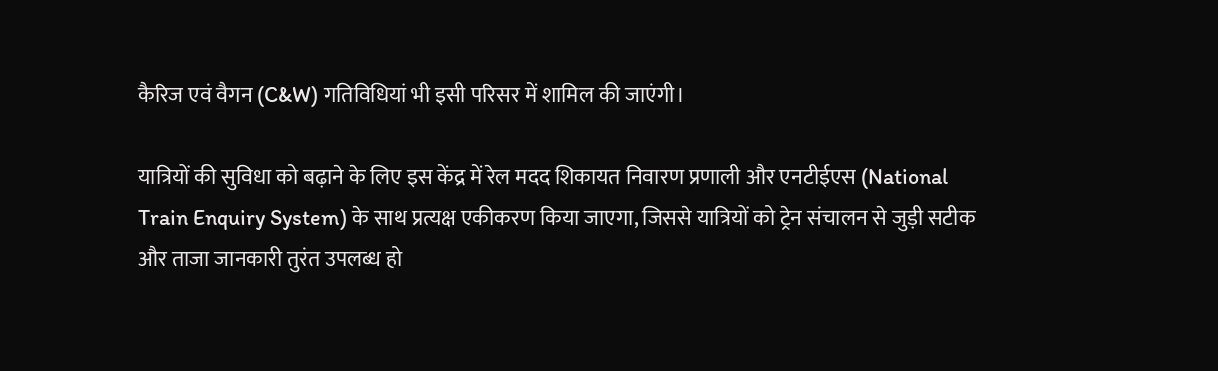कैरिज एवं वैगन (C&W) गतिविधियां भी इसी परिसर में शामिल की जाएंगी।

यात्रियों की सुविधा को बढ़ाने के लिए इस केंद्र में रेल मदद शिकायत निवारण प्रणाली और एनटीईएस (National Train Enquiry System) के साथ प्रत्यक्ष एकीकरण किया जाएगा, जिससे यात्रियों को ट्रेन संचालन से जुड़ी सटीक और ताजा जानकारी तुरंत उपलब्ध हो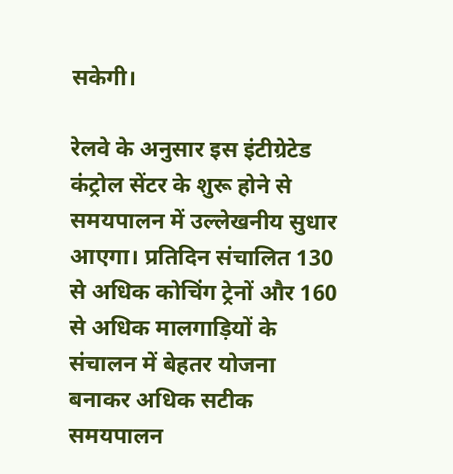सकेगी।

रेलवे के अनुसार इस इंटीग्रेटेड कंट्रोल सेंटर के शुरू होने से समयपालन में उल्लेखनीय सुधार आएगा। प्रतिदिन संचालित 130 से अधिक कोचिंग ट्रेनों और 160 से अधिक मालगाड़ियों के संचालन में बेहतर योजना बनाकर अधिक सटीक समयपालन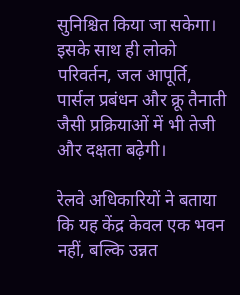सुनिश्चित किया जा सकेगा। इसके साथ ही लोको परिवर्तन, जल आपूर्ति, पार्सल प्रबंधन और क्रू तैनाती जैसी प्रक्रियाओं में भी तेजी और दक्षता बढ़ेगी।

रेलवे अधिकारियों ने बताया कि यह केंद्र केवल एक भवन नहीं, बल्कि उन्नत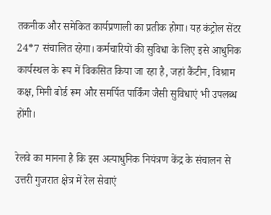तकनीक और समेकित कार्यप्रणाली का प्रतीक होगा। यह कंट्रोल सेंटर 24*7 संचालित रहेगा। कर्मचारियों की सुविधा के लिए इसे आधुनिक कार्यस्थल के रूप में विकसित किया जा रहा है, जहां कैंटीन, विश्राम कक्ष, मिनी बोर्ड रूम और समर्पित पार्किंग जैसी सुविधाएं भी उपलब्ध होंगी।

रेलवे का मानना है कि इस अत्याधुनिक नियंत्रण केंद्र के संचालन से उत्तरी गुजरात क्षेत्र में रेल सेवाएं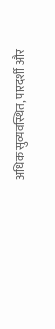अधिक सुव्यवस्थित, पारदर्शी और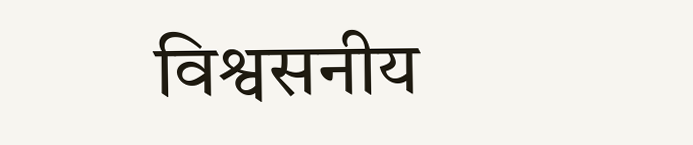विश्वसनीय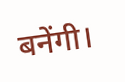बनेंगी।